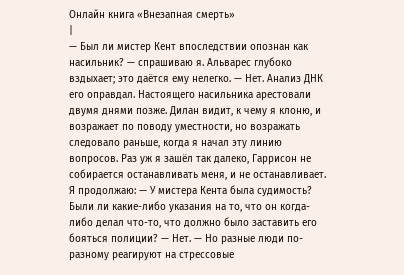Онлайн книга «Внезапная смерть»
|
— Был ли мистер Кент впоследствии опознан как насильник? — спрашиваю я. Альварес глубоко вздыхает; это даётся ему нелегко. — Нет. Анализ ДНК его оправдал. Настоящего насильника арестовали двумя днями позже. Дилан видит, к чему я клоню, и возражает по поводу уместности, но возражать следовало раньше, когда я начал эту линию вопросов. Раз уж я зашёл так далеко, Гаррисон не собирается останавливать меня, и не останавливает. Я продолжаю: — У мистера Кента была судимость? Были ли какие-либо указания на то, что он когда-либо делал что-то, что должно было заставить его бояться полиции? — Нет. — Но разные люди по-разному реагируют на стрессовые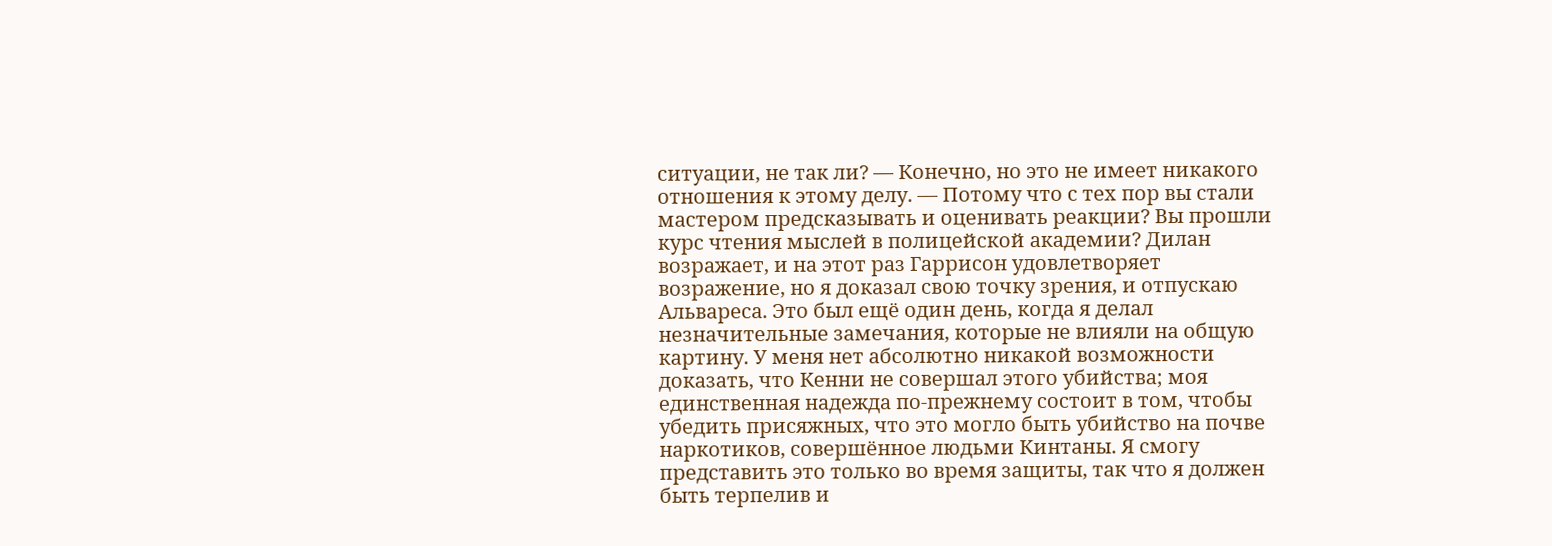ситуации, не так ли? — Конечно, но это не имеет никакого отношения к этому делу. — Потому что с тех пор вы стали мастером предсказывать и оценивать реакции? Вы прошли курс чтения мыслей в полицейской академии? Дилан возражает, и на этот раз Гаррисон удовлетворяет возражение, но я доказал свою точку зрения, и отпускаю Альвареса. Это был ещё один день, когда я делал незначительные замечания, которые не влияли на общую картину. У меня нет абсолютно никакой возможности доказать, что Кенни не совершал этого убийства; моя единственная надежда по-прежнему состоит в том, чтобы убедить присяжных, что это могло быть убийство на почве наркотиков, совершённое людьми Кинтаны. Я смогу представить это только во время защиты, так что я должен быть терпелив и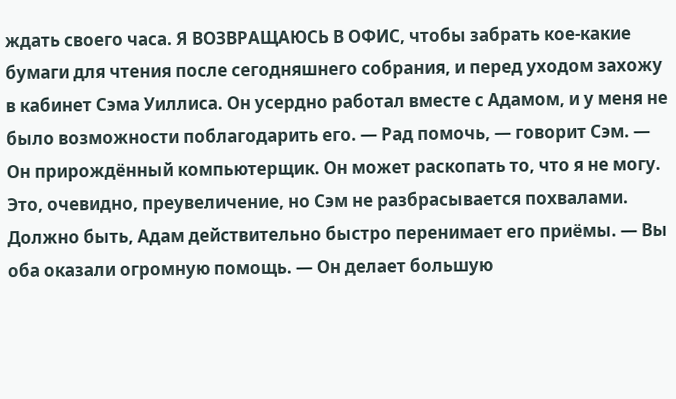ждать своего часа. Я ВОЗВРАЩАЮСЬ В ОФИС, чтобы забрать кое-какие бумаги для чтения после сегодняшнего собрания, и перед уходом захожу в кабинет Сэма Уиллиса. Он усердно работал вместе с Адамом, и у меня не было возможности поблагодарить его. — Рад помочь, — говорит Сэм. — Он прирождённый компьютерщик. Он может раскопать то, что я не могу. Это, очевидно, преувеличение, но Сэм не разбрасывается похвалами. Должно быть, Адам действительно быстро перенимает его приёмы. — Вы оба оказали огромную помощь. — Он делает большую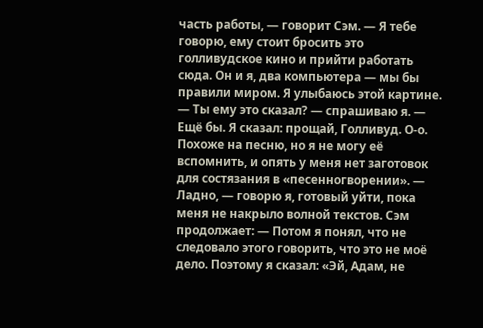часть работы, — говорит Сэм. — Я тебе говорю, ему стоит бросить это голливудское кино и прийти работать сюда. Он и я, два компьютера — мы бы правили миром. Я улыбаюсь этой картине. — Ты ему это сказал? — спрашиваю я. — Ещё бы. Я сказал: прощай, Голливуд. О-о. Похоже на песню, но я не могу её вспомнить, и опять у меня нет заготовок для состязания в «песенногворении». — Ладно, — говорю я, готовый уйти, пока меня не накрыло волной текстов. Сэм продолжает: — Потом я понял, что не следовало этого говорить, что это не моё дело. Поэтому я сказал: «Эй, Адам, не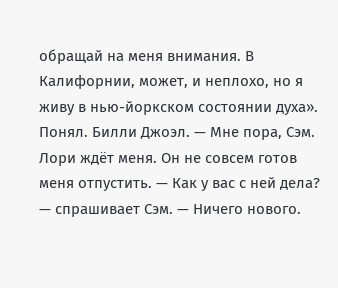обращай на меня внимания. В Калифорнии, может, и неплохо, но я живу в нью-йоркском состоянии духа». Понял. Билли Джоэл. — Мне пора, Сэм. Лори ждёт меня. Он не совсем готов меня отпустить. — Как у вас с ней дела? — спрашивает Сэм. — Ничего нового.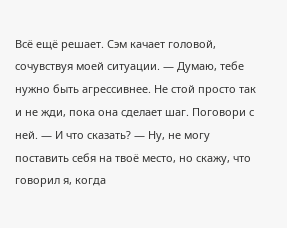Всё ещё решает. Сэм качает головой, сочувствуя моей ситуации. — Думаю, тебе нужно быть агрессивнее. Не стой просто так и не жди, пока она сделает шаг. Поговори с ней. — И что сказать? — Ну, не могу поставить себя на твоё место, но скажу, что говорил я, когда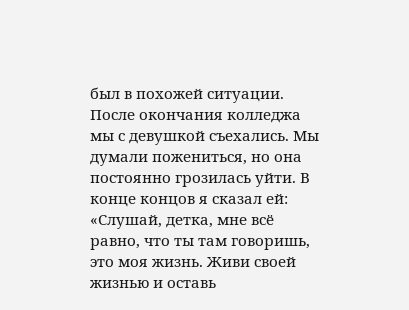был в похожей ситуации. После окончания колледжа мы с девушкой съехались. Мы думали пожениться, но она постоянно грозилась уйти. В конце концов я сказал ей: «Слушай, детка, мне всё равно, что ты там говоришь, это моя жизнь. Живи своей жизнью и оставь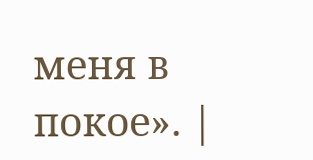меня в покое». |